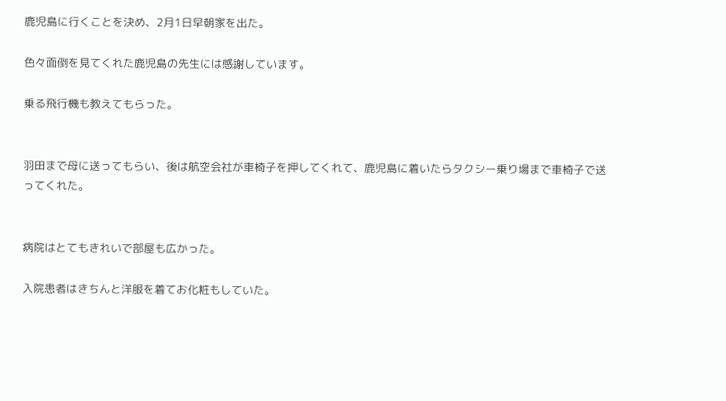鹿児島に行くことを決め、2月1日早朝家を出た。

色々面倒を見てくれた鹿児島の先生には感謝しています。

乗る飛行機も教えてもらった。


羽田まで母に送ってもらい、後は航空会社が車椅子を押してくれて、鹿児島に着いたらタクシー乗り場まで車椅子で送ってくれた。


病院はとてもきれいで部屋も広かった。

入院患者はきちんと洋服を着てお化粧もしていた。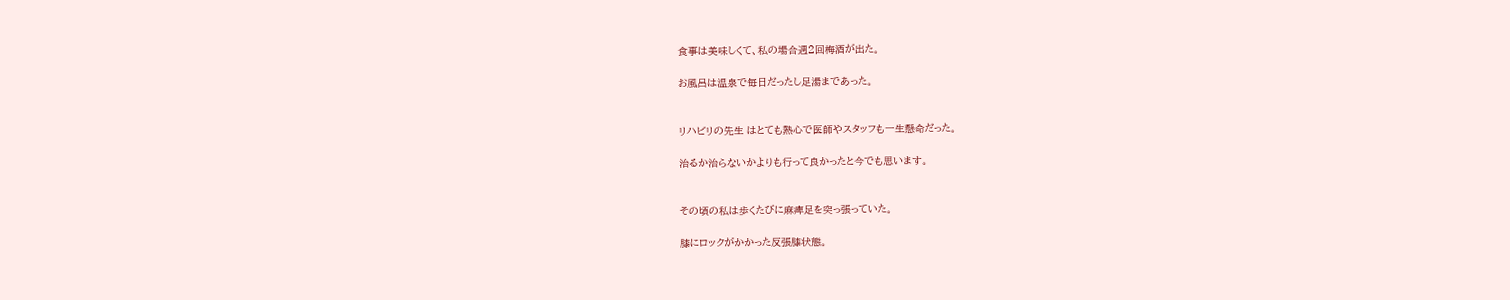食事は美味しくて、私の場合週2回梅酒が出た。

お風呂は温泉で毎日だったし足湯まであった。


リハビリの先生 はとても熱心で医師やスタッフも一生懸命だった。

治るか治らないかよりも行って良かったと今でも思います。


その頃の私は歩くたびに麻痺足を突っ張っていた。

膝にロックがかかった反張膝状態。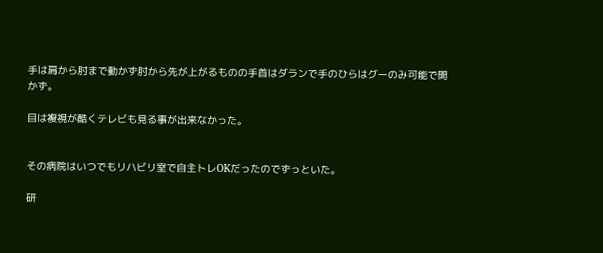手は肩から肘まで動かず肘から先が上がるものの手首はダランで手のひらはグーのみ可能で開かず。

目は複視が酷くテレビも見る事が出来なかった。


その病院はいつでもリハビリ室で自主トレOKだったのでずっといた。

研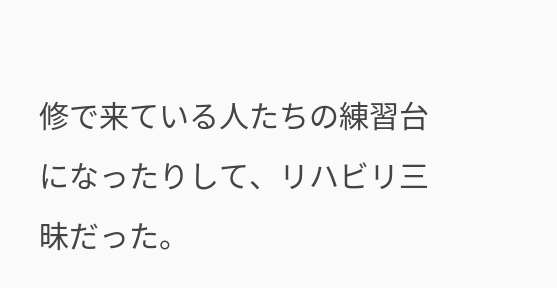修で来ている人たちの練習台になったりして、リハビリ三昧だった。